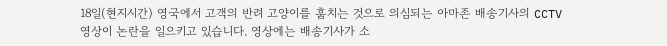18일(현지시간) 영국에서 고객의 반려 고양이를 훔치는 것으로 의심되는 아마존 배송기사의 CCTV 영상이 논란을 일으키고 있습니다. 영상에는 배송기사가 소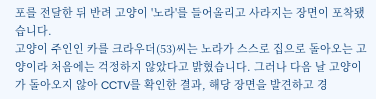포를 전달한 뒤 반려 고양이 '노라'를 들어올리고 사라지는 장면이 포착됐습니다.
고양이 주인인 카를 크라우더(53)씨는 노라가 스스로 집으로 돌아오는 고양이라 처음에는 걱정하지 않았다고 밝혔습니다. 그러나 다음 날 고양이가 돌아오지 않아 CCTV를 확인한 결과, 해당 장면을 발견하고 경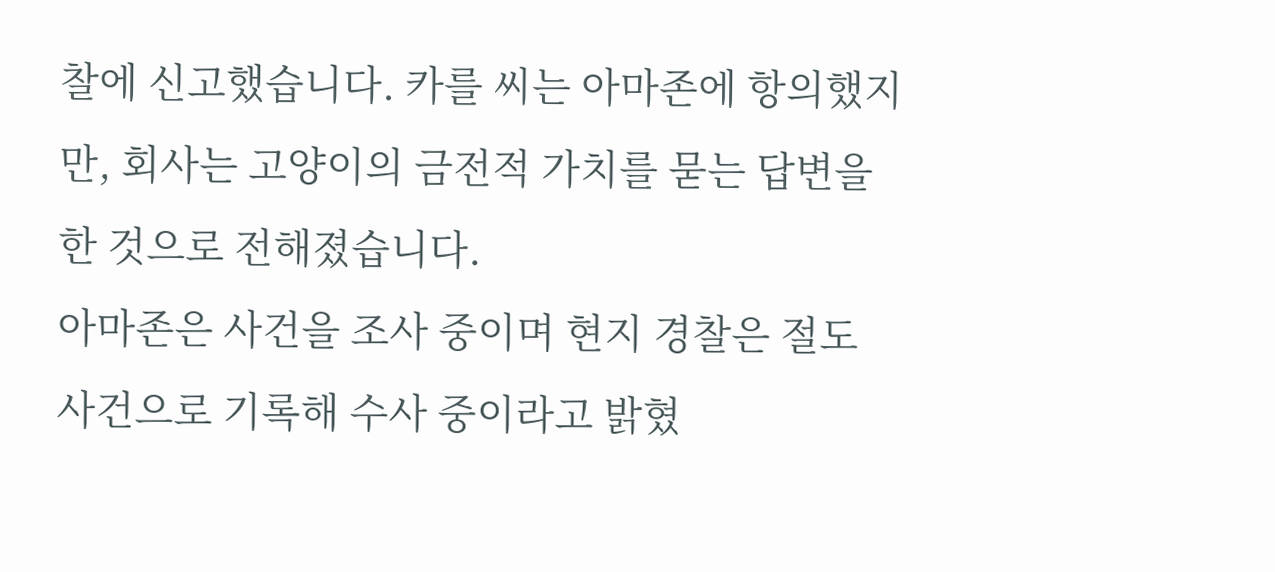찰에 신고했습니다. 카를 씨는 아마존에 항의했지만, 회사는 고양이의 금전적 가치를 묻는 답변을 한 것으로 전해졌습니다.
아마존은 사건을 조사 중이며 현지 경찰은 절도 사건으로 기록해 수사 중이라고 밝혔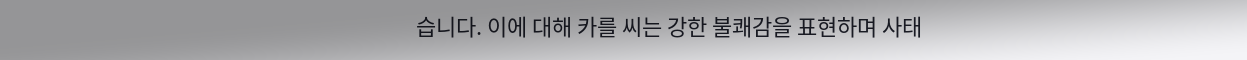습니다. 이에 대해 카를 씨는 강한 불쾌감을 표현하며 사태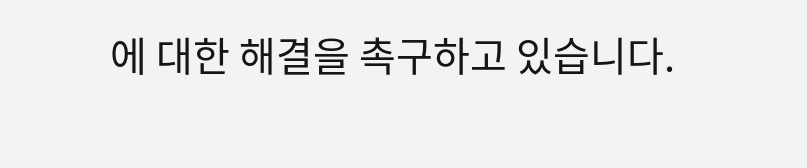에 대한 해결을 촉구하고 있습니다.